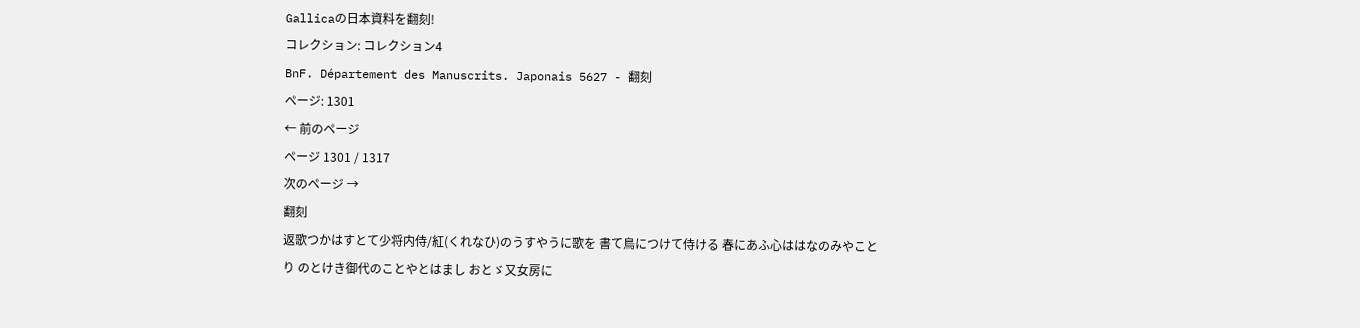Gallicaの日本資料を翻刻!
コレクション: コレクション4
BnF. Département des Manuscrits. Japonais 5627 - 翻刻
ページ: 1301
← 前のページ
ページ 1301 / 1317
次のページ →
翻刻
返歌つかはすとて少将内侍/紅(くれなひ)のうすやうに歌を 書て鳥につけて侍ける 春にあふ心ははなのみやことり のとけき御代のことやとはまし おとゞ又女房に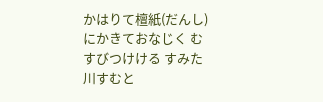かはりて檀紙(だんし)にかきておなじく むすびつけける すみた川すむと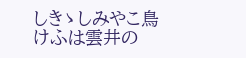しきゝしみやこ鳥 けふは雲井の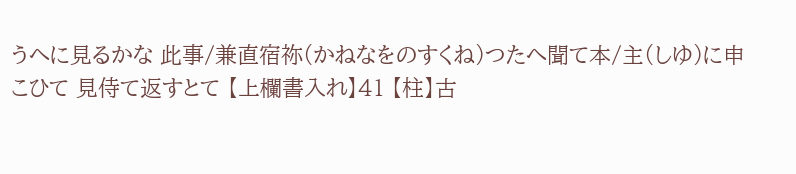うへに見るかな 此事/兼直宿祢(かねなをのすくね)つたへ聞て本/主(しゆ)に申こひて 見侍て返すとて 【上欄書入れ】41 【柱】古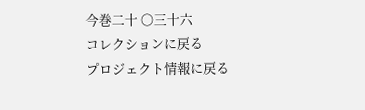今巻二十 〇三十六
コレクションに戻る
プロジェクト情報に戻る